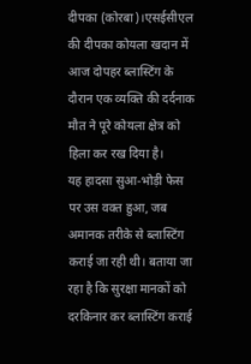दीपका (कोरबा)।एसईसीएल की दीपका कोयला खदान में आज दोपहर ब्लास्टिंग के दौरान एक व्यक्ति की दर्दनाक मौत ने पूरे कोयला क्षेत्र को हिला कर रख दिया है।
यह हादसा सुआ-भोड़ी फेस पर उस वक्त हुआ, जब अमानक तरीके से ब्लास्टिंग कराई जा रही थी। बताया जा रहा है कि सुरक्षा मानकों को दरकिनार कर ब्लास्टिंग कराई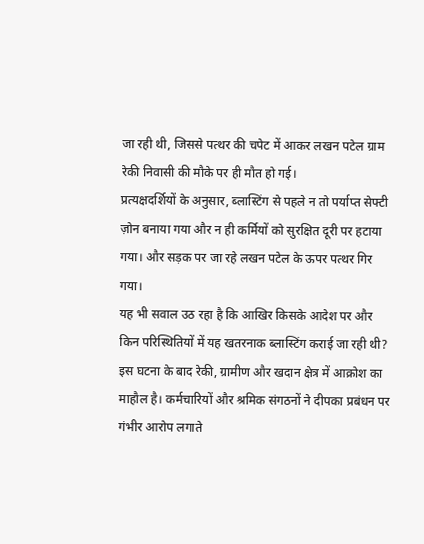जा रही थी, जिससे पत्थर की चपेट में आकर लखन पटेल ग्राम रेकी निवासी की मौके पर ही मौत हो गई।
प्रत्यक्षदर्शियों के अनुसार, ब्लास्टिंग से पहले न तो पर्याप्त सेफ्टी ज़ोन बनाया गया और न ही कर्मियों को सुरक्षित दूरी पर हटाया गया। और सड़क पर जा रहे लखन पटेल के ऊपर पत्थर गिर गया।
यह भी सवाल उठ रहा है कि आखिर किसके आदेश पर और किन परिस्थितियों में यह खतरनाक ब्लास्टिंग कराई जा रही थी?
इस घटना के बाद रेकी, ग्रामीण और खदान क्षेत्र में आक्रोश का माहौल है। कर्मचारियों और श्रमिक संगठनों ने दीपका प्रबंधन पर गंभीर आरोप लगाते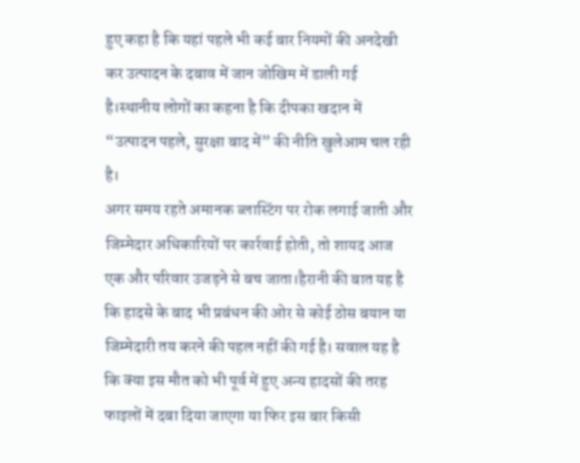हुए कहा है कि यहां पहले भी कई बार नियमों की अनदेखी कर उत्पादन के दबाव में जान जोखिम में डाली गई है।स्थानीय लोगों का कहना है कि दीपका खदान में “उत्पादन पहले, सुरक्षा बाद में” की नीति खुलेआम चल रही है।
अगर समय रहते अमानक ब्लास्टिंग पर रोक लगाई जाती और जिम्मेदार अधिकारियों पर कार्रवाई होती, तो शायद आज एक और परिवार उजड़ने से बच जाता।हैरानी की बात यह है कि हादसे के बाद भी प्रबंधन की ओर से कोई ठोस बयान या जिम्मेदारी तय करने की पहल नहीं की गई है। सवाल यह है कि क्या इस मौत को भी पूर्व में हुए अन्य हादसों की तरह फाइलों में दबा दिया जाएगा या फिर इस बार किसी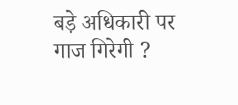बड़े अधिकारी पर गाज गिरेगी ?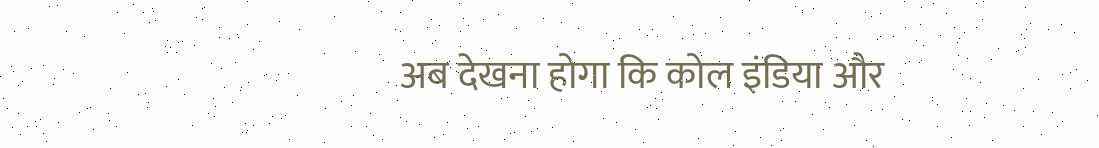अब देखना होगा कि कोल इंडिया और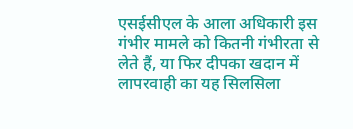एसईसीएल के आला अधिकारी इस गंभीर मामले को कितनी गंभीरता से लेते हैं, या फिर दीपका खदान में लापरवाही का यह सिलसिला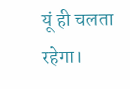यूं ही चलता रहेगा।